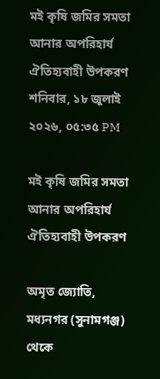মই কৃষি জমির সমতা আনার অপরিহার্য ঐতিহ্যবাহী উপকরণ
শনিবার, ১৮ জুলাই ২০২৬, ০৫:৩৫ PM

মই কৃষি জমির সমতা আনার অপরিহার্য ঐতিহ্যবাহী উপকরণ

অমৃত জ্যোতি, মধ্যনগর (সুনামগঞ্জ) থেকে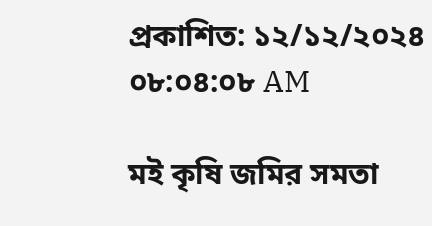প্রকাশিত: ১২/১২/২০২৪ ০৮:০৪:০৮ AM

মই কৃষি জমির সমতা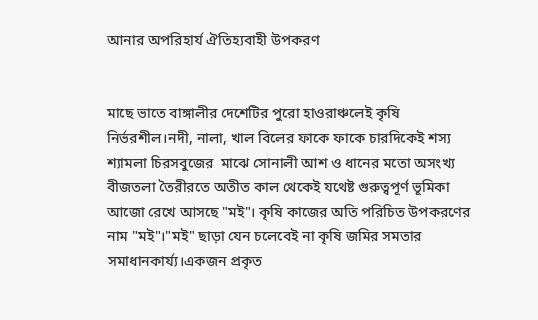আনার অপরিহার্য ঐতিহ্যবাহী উপকরণ


মাছে ভাতে বাঙ্গালীর দেশেটির পুরো হাওরাঞ্চলেই কৃষি নির্ভরশীল।নদী, নালা, খাল বিলের ফাকে ফাকে চারদিকেই শস্য শ্যামলা চিরসবুজের  মাঝে সোনালী আশ ও ধানের মতো অসংখ্য বীজতলা তৈরীরতে অতীত কাল থেকেই যথেষ্ট গুরুত্বপূর্ণ ভূমিকা আজো রেখে আসছে "মই"। কৃষি কাজের অতি পরিচিত উপকরণের নাম "মই"।"মই" ছাড়া যেন চলেবেই না কৃষি জমির সমতার সমাধানকার্য্য।একজন প্রকৃত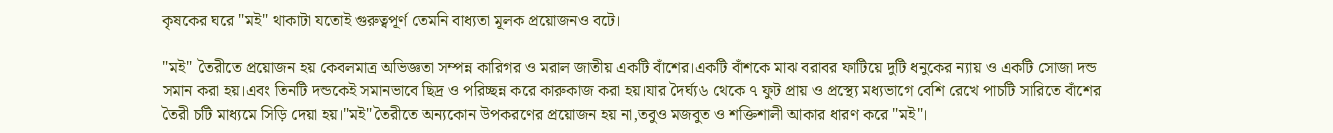কৃষকের ঘরে "মই" থাকাটা যতোই গুরুত্বপূর্ণ তেমনি বাধ্যতা মূলক প্রয়োজনও বটে।

"মই" তৈরীতে প্রয়োজন হয় কেবলমাত্র অভিজ্ঞতা সম্পন্ন কারিগর ও মরাল জাতীয় একটি বাঁশের।একটি বাঁশকে মাঝ বরাবর ফাটিয়ে দুটি ধনুকের ন্যায় ও একটি সোজা দন্ড সমান করা হয়।এবং তিনটি দন্ডকেই সমানভাবে ছিদ্র ও পরিচ্ছন্ন করে কারুকাজ করা হয়।যার দৈর্ঘ্য৬ থেকে ৭ ফুট প্রায় ও প্রস্থ্যে মধ্যভাগে বেশি রেখে পাচটি সারিতে বাঁশের তৈরী চটি মাধ্যমে সিড়ি দেয়া হয়।"মই"তৈরীতে অন্যকোন উপকরণের প্রয়োজন হয় না,তবুও মজবুত ও শক্তিশালী আকার ধারণ করে "মই"।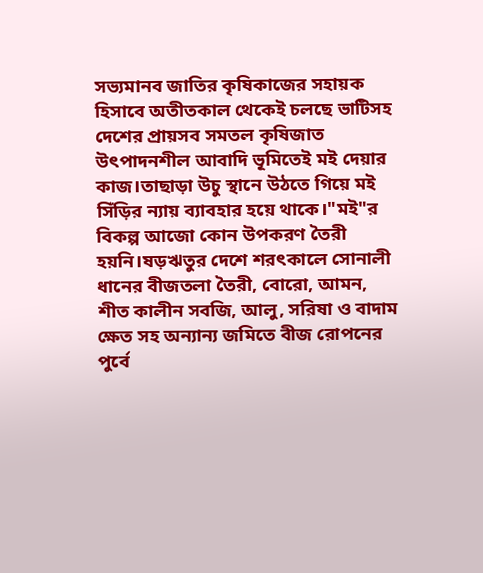সভ্যমানব জাতির কৃষিকাজের সহায়ক হিসাবে অতীতকাল থেকেই চলছে ভাটিসহ দেশের প্রায়সব সমতল কৃষিজাত উৎপাদনশীল আবাদি ভূমিতেই মই দেয়ার কাজ।তাছাড়া উচু স্থানে উঠতে গিয়ে মই সিঁড়ির ন্যায় ব্যাবহার হয়ে থাকে।"মই"র বিকল্প আজো কোন উপকরণ তৈরী হয়নি।ষড়ঋতুর দেশে শরৎকালে সোনালী ধানের বীজতলা তৈরী, বোরো, আমন, শীত কালীন সবজি, আলু, সরিষা ও বাদাম ক্ষেত সহ অন্যান্য জমিতে বীজ রোপনের পুর্বে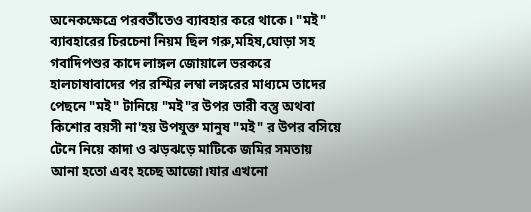অনেকক্ষেত্রে পরবর্তীতেও ব্যাবহার করে থাকে। "মই" ব্যাবহারের চিরচেনা নিয়ম ছিল গরু,মহিষ,ঘোড়া সহ গবাদিপশুর কাদে লাঙ্গল জোয়ালে ভরকরে হালচাষাবাদের পর রশ্মির লম্বা লঙ্গরের মাধ্যমে তাদের পেছনে "মই" টানিয়ে "মই"র উপর ভারী বস্তু অথবা কিশোর বয়সী না'হয় উপযুক্ত মানুষ "মই" র উপর বসিয়ে টেনে নিয়ে কাদা ও ঝড়ঝড়ে মাটিকে জমির সমতায় আনা হতো এবং হচ্ছে আজো।যার এখনো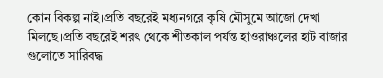কোন বিকল্প নাই।প্রতি বছরেই মধ্যনগরে কৃষি মৌসুমে আজো দেখা মিলছে।প্রতি বছরেই শরৎ থেকে শীতকাল পর্যন্ত হাওরাঞ্চলের হাট বাজার গুলোতে সারিবদ্ধ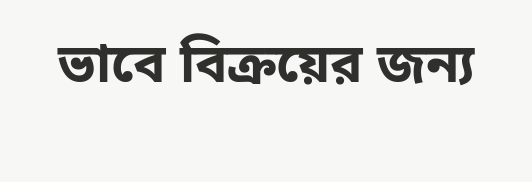ভাবে বিক্রয়ের জন্য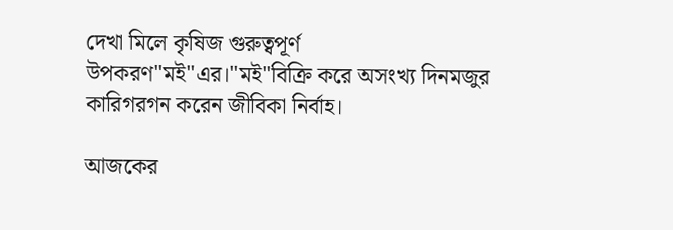দেখা মিলে কৃষিজ গুরুত্বপূর্ণ উপকরণ"মই"এর।"মই"বিক্রি করে অসংখ্য দিনমজুর কারিগরগন করেন জীবিকা নির্বাহ।

আজকের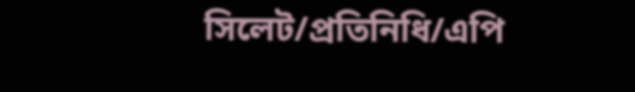সিলেট/প্রতিনিধি/এপি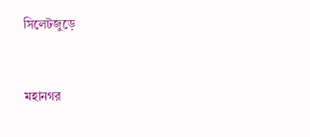সিলেটজুড়ে


মহানগর